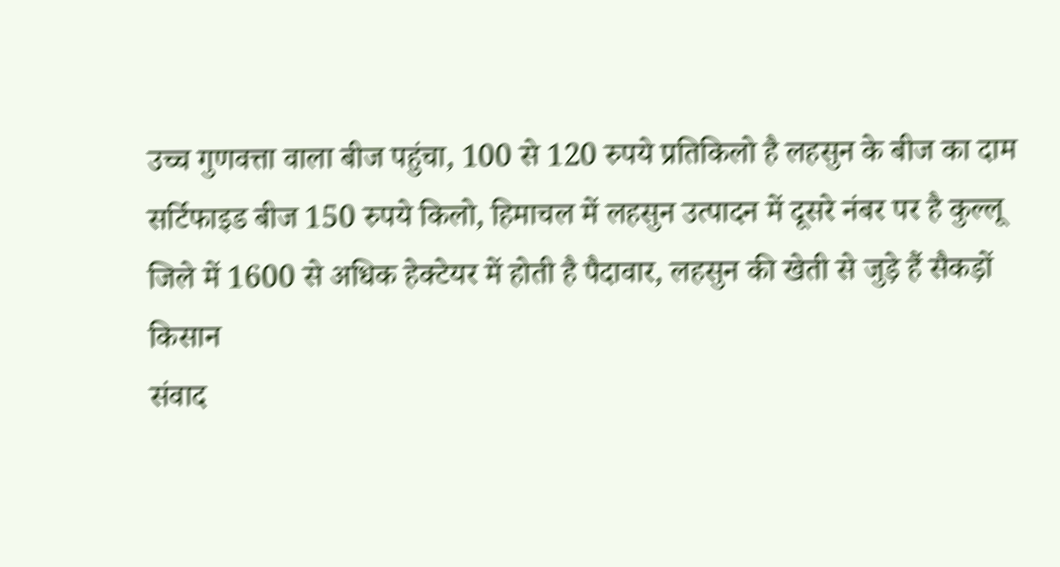उच्च गुणवत्ता वाला बीज पहुंचा, 100 से 120 रुपये प्रतिकिलो है लहसुन के बीज का दाम
सर्टिफाइड बीज 150 रुपये किलो, हिमाचल में लहसुन उत्पादन में दूसरे नंबर पर है कुल्लू
जिले में 1600 से अधिक हेक्टेयर में होती है पैदावार, लहसुन की खेती से जुड़े हैं सैकड़ों किसान
संवाद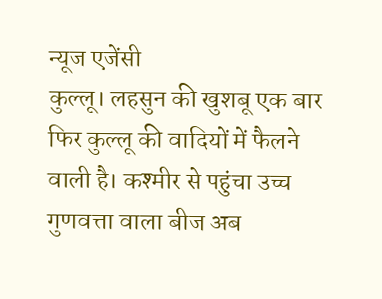न्यूज एजेंसी
कुल्लू। लहसुन की खुशबू एक बार फिर कुल्लू की वादियों में फैलने वाली है। कश्मीर से पहुंचा उच्च गुणवत्ता वाला बीज अब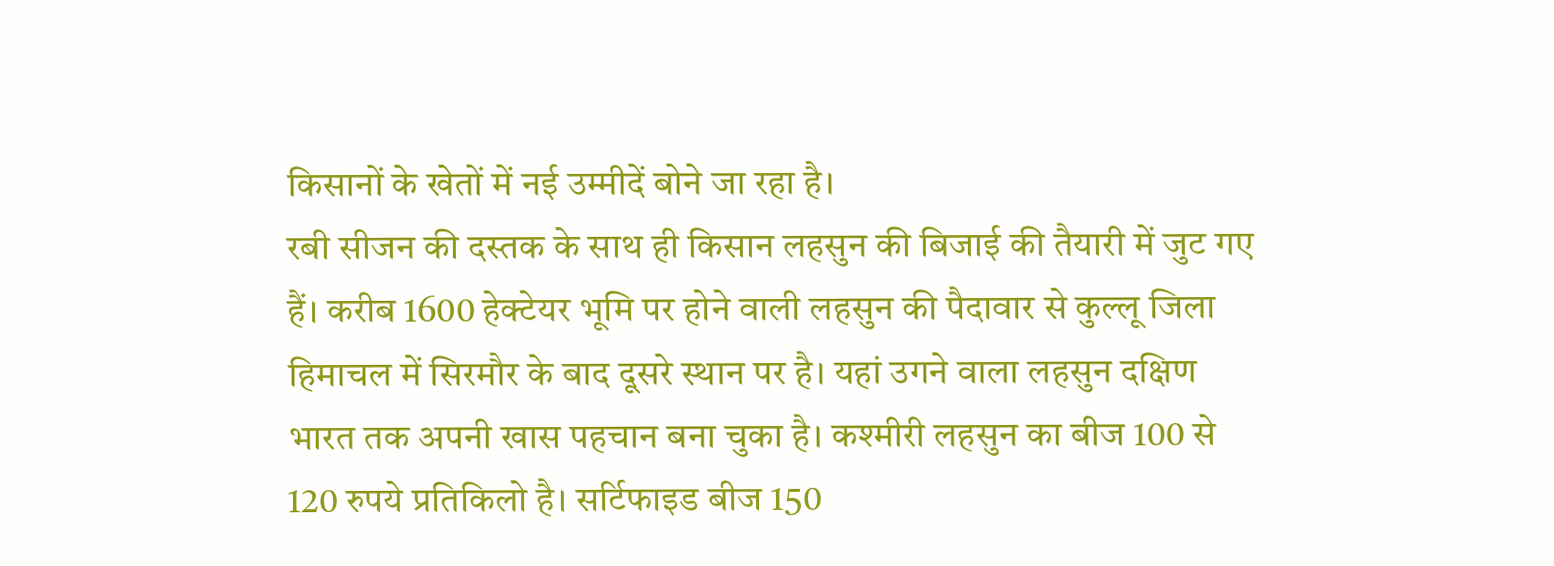किसानों के खेतों में नई उम्मीदें बोने जा रहा है।
रबी सीजन की दस्तक के साथ ही किसान लहसुन की बिजाई की तैयारी में जुट गए हैं। करीब 1600 हेक्टेयर भूमि पर होने वाली लहसुन की पैदावार से कुल्लू जिला हिमाचल में सिरमौर के बाद दूसरे स्थान पर है। यहां उगने वाला लहसुन दक्षिण भारत तक अपनी खास पहचान बना चुका है। कश्मीरी लहसुन का बीज 100 से 120 रुपये प्रतिकिलो है। सर्टिफाइड बीज 150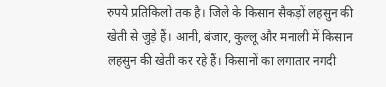रुपये प्रतिकिलो तक है। जिले के किसान सैकड़ों लहसुन की खेती से जुड़े हैं। आनी, बंजार, कुल्लू और मनाली में किसान लहसुन की खेती कर रहे हैं। किसानों का लगातार नगदी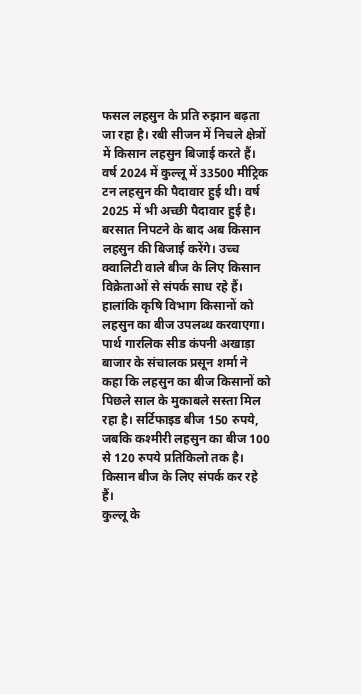फसल लहसुन के प्रति रुझान बढ़ता जा रहा है। रबी सीजन में निचले क्षेत्रों में किसान लहसुन बिजाई करते हैं।
वर्ष 2024 में कुल्लू में 33500 मीट्रिक टन लहसुन की पैदावार हुई थी। वर्ष 2025 में भी अच्छी पैदावार हुई है। बरसात निपटने के बाद अब किसान लहसुन की बिजाई करेंगे। उच्च क्वालिटी वाले बीज के लिए किसान विक्रेताओं से संपर्क साध रहे हैं। हालांकि कृषि विभाग किसानों को लहसुन का बीज उपलब्ध करवाएगा। पार्थ गारलिक सीड कंपनी अखाड़ा बाजार के संचालक प्रसून शर्मा ने कहा कि लहसुन का बीज किसानों को पिछले साल के मुकाबले सस्ता मिल रहा है। सर्टिफाइड बीज 150 रुपये, जबकि कश्मीरी लहसुन का बीज 100 से 120 रुपये प्रतिकिलो तक है। किसान बीज के लिए संपर्क कर रहे हैं।
कुल्लू के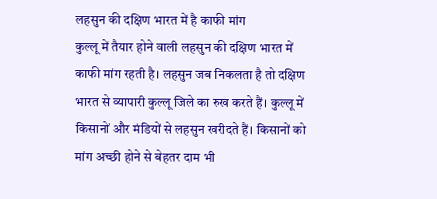लहसुन की दक्षिण भारत में है काफी मांग
कुल्लू में तैयार होने वाली लहसुन की दक्षिण भारत में काफी मांग रहती है। लहसुन जब निकलता है तो दक्षिण भारत से व्यापारी कुल्लू जिले का रुख करते हैं। कुल्लू में किसानों और मंडियों से लहसुन खरीदते हैं। किसानों को मांग अच्छी होने से बेहतर दाम भी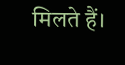मिलते हैं।